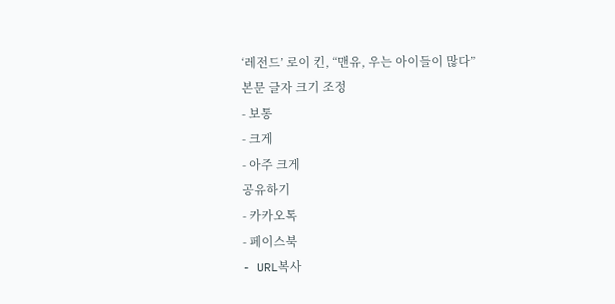‘레전드’ 로이 킨, “맨유, 우는 아이들이 많다”
본문 글자 크기 조정
- 보통
- 크게
- 아주 크게
공유하기
- 카카오톡
- 페이스북
- URL복사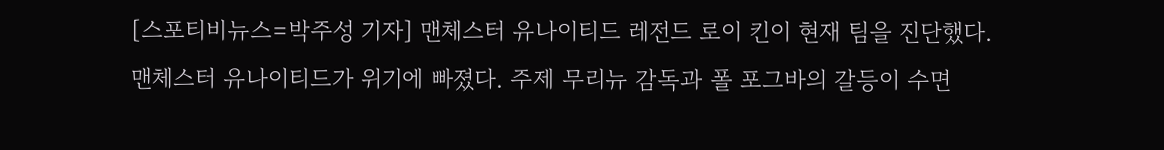[스포티비뉴스=박주성 기자] 맨체스터 유나이티드 레전드 로이 킨이 현재 팀을 진단했다.
맨체스터 유나이티드가 위기에 빠졌다. 주제 무리뉴 감독과 폴 포그바의 갈등이 수면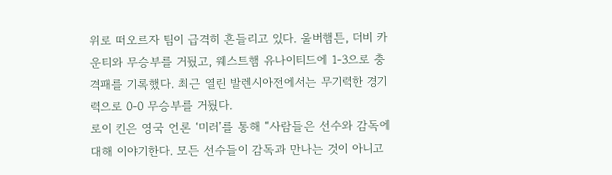위로 떠오르자 팀이 급격히 흔들리고 있다. 울버햄튼, 더비 카운티와 무승부를 거뒀고, 웨스트햄 유나이티드에 1-3으로 충격패를 기록했다. 최근 열린 발렌시아전에서는 무기력한 경기력으로 0-0 무승부를 거뒀다.
로이 킨은 영국 언론 ‘미러’를 통해 “사람들은 선수와 감독에 대해 이야기한다. 모든 선수들이 감독과 만나는 것이 아니고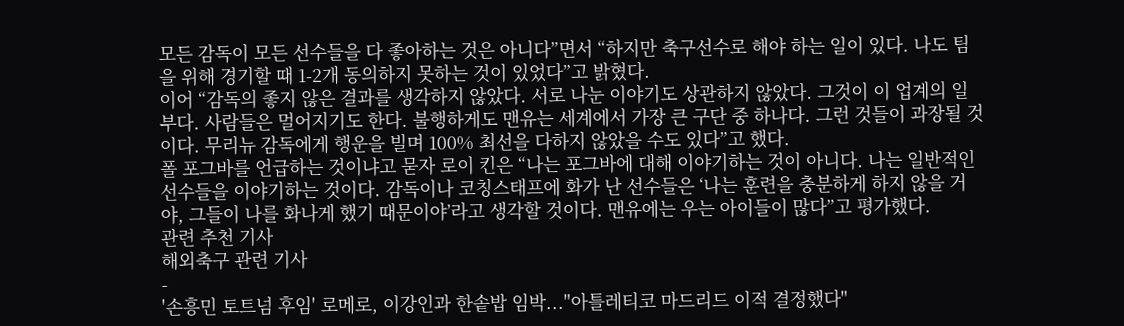모든 감독이 모든 선수들을 다 좋아하는 것은 아니다”면서 “하지만 축구선수로 해야 하는 일이 있다. 나도 팀을 위해 경기할 때 1-2개 동의하지 못하는 것이 있었다”고 밝혔다.
이어 “감독의 좋지 않은 결과를 생각하지 않았다. 서로 나눈 이야기도 상관하지 않았다. 그것이 이 업계의 일부다. 사람들은 멀어지기도 한다. 불행하게도 맨유는 세계에서 가장 큰 구단 중 하나다. 그런 것들이 과장될 것이다. 무리뉴 감독에게 행운을 빌며 100% 최선을 다하지 않았을 수도 있다”고 했다.
폴 포그바를 언급하는 것이냐고 묻자 로이 킨은 “나는 포그바에 대해 이야기하는 것이 아니다. 나는 일반적인 선수들을 이야기하는 것이다. 감독이나 코칭스태프에 화가 난 선수들은 ‘나는 훈련을 충분하게 하지 않을 거야, 그들이 나를 화나게 했기 때문이야’라고 생각할 것이다. 맨유에는 우는 아이들이 많다”고 평가했다.
관련 추천 기사
해외축구 관련 기사
-
'손흥민 토트넘 후임' 로메로, 이강인과 한솥밥 임박..."아틀레티코 마드리드 이적 결정했다"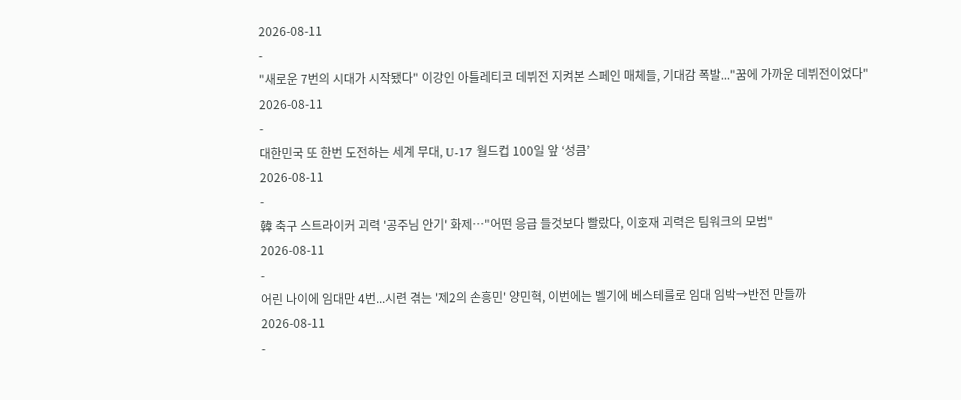2026-08-11
-
"새로운 7번의 시대가 시작됐다" 이강인 아틀레티코 데뷔전 지켜본 스페인 매체들, 기대감 폭발..."꿈에 가까운 데뷔전이었다"
2026-08-11
-
대한민국 또 한번 도전하는 세계 무대, U-17 월드컵 100일 앞 ‘성큼’
2026-08-11
-
韓 축구 스트라이커 괴력 '공주님 안기' 화제…"어떤 응급 들것보다 빨랐다, 이호재 괴력은 팀워크의 모범"
2026-08-11
-
어린 나이에 임대만 4번...시련 겪는 '제2의 손흥민' 양민혁, 이번에는 벨기에 베스테를로 임대 임박→반전 만들까
2026-08-11
-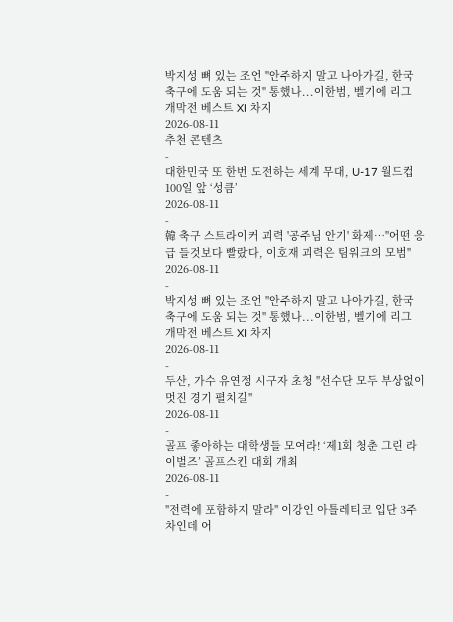박지성 뼈 있는 조언 "안주하지 말고 나아가길, 한국 축구에 도움 되는 것" 통했나...이한범, 벨기에 리그 개막전 베스트 XI 차지
2026-08-11
추천 콘텐츠
-
대한민국 또 한번 도전하는 세계 무대, U-17 월드컵 100일 앞 ‘성큼’
2026-08-11
-
韓 축구 스트라이커 괴력 '공주님 안기' 화제…"어떤 응급 들것보다 빨랐다, 이호재 괴력은 팀워크의 모범"
2026-08-11
-
박지성 뼈 있는 조언 "안주하지 말고 나아가길, 한국 축구에 도움 되는 것" 통했나...이한범, 벨기에 리그 개막전 베스트 XI 차지
2026-08-11
-
두산, 가수 유연정 시구자 초청 "선수단 모두 부상없이 멋진 경기 펼치길"
2026-08-11
-
골프 좋아하는 대학생들 모여라! ‘제1회 청춘 그린 라이벌즈’ 골프스킨 대회 개최
2026-08-11
-
"전력에 포함하지 말라" 이강인 아틀레티코 입단 3주차인데 어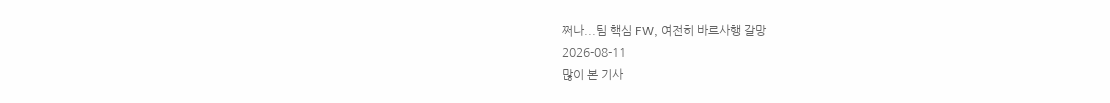쩌나...팀 핵심 FW, 여전히 바르사행 갈망
2026-08-11
많이 본 기사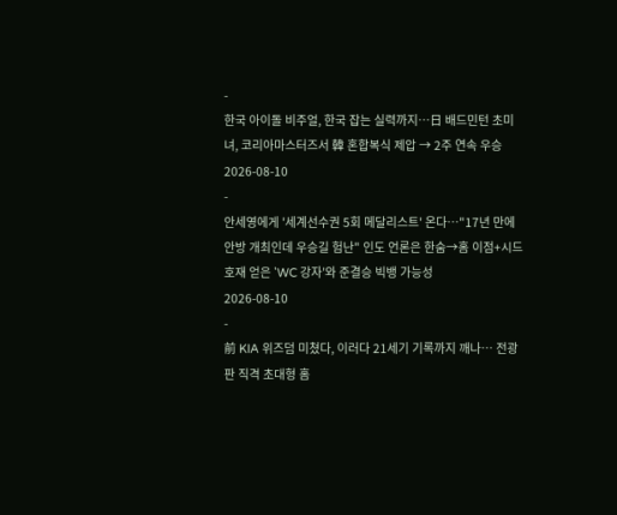-
한국 아이돌 비주얼, 한국 잡는 실력까지…日 배드민턴 초미녀, 코리아마스터즈서 韓 혼합복식 제압 → 2주 연속 우승
2026-08-10
-
안세영에게 '세계선수권 5회 메달리스트' 온다…"17년 만에 안방 개최인데 우승길 험난" 인도 언론은 한숨→홈 이점+시드 호재 얻은 'WC 강자'와 준결승 빅뱅 가능성
2026-08-10
-
前 KIA 위즈덤 미쳤다, 이러다 21세기 기록까지 깨나… 전광판 직격 초대형 홈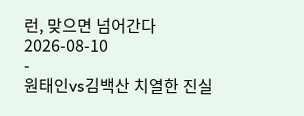런, 맞으면 넘어간다
2026-08-10
-
원태인vs김백산 치열한 진실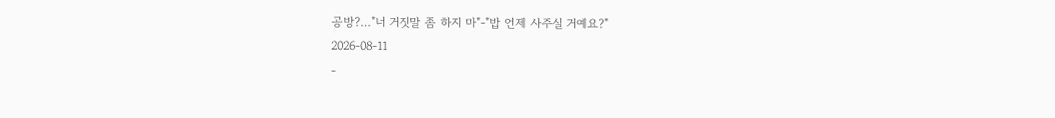공방?…"너 거짓말 좀 하지 마"-"밥 언제 사주실 거예요?"
2026-08-11
-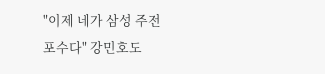"이제 네가 삼성 주전 포수다" 강민호도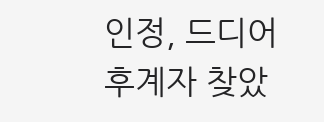인정, 드디어 후계자 찾았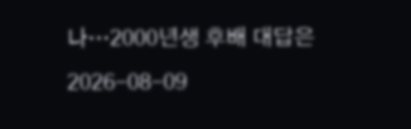나…2000년생 후배 대답은
2026-08-09